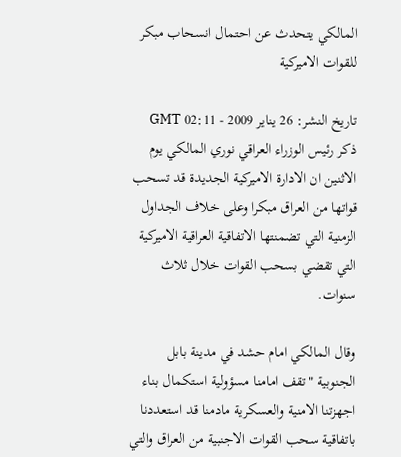المالكي يتحدث عن احتمال انسحاب مبكر للقوات الاميركية

تاريخ النشر: 26 يناير 2009 - 02:11 GMT
ذكر رئيس الوزراء العراقي نوري المالكي يوم الاثنين ان الادارة الاميركية الجديدة قد تسحب قواتها من العراق مبكرا وعلى خلاف الجداول الزمنية التي تضمنتها الاتفاقية العراقية الاميركية التي تقضي بسحب القوات خلال ثلاث سنوات.

وقال المالكي امام حشد في مدينة بابل الجنوبية "تقف امامنا مسؤولية استكمال بناء اجهزتنا الامنية والعسكرية مادمنا قد استعددنا باتفاقية سحب القوات الاجنبية من العراق والتي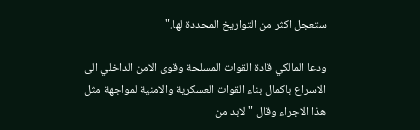ستعجل اكثر من التواريخ المحددة لها."

ودعا المالكي قادة القوات المسلحة وقوى الامن الداخلي الى الاسراع باكمال بناء القوات العسكرية والامنية لمواجهة مثل هذا الاجراء وقال " لابد من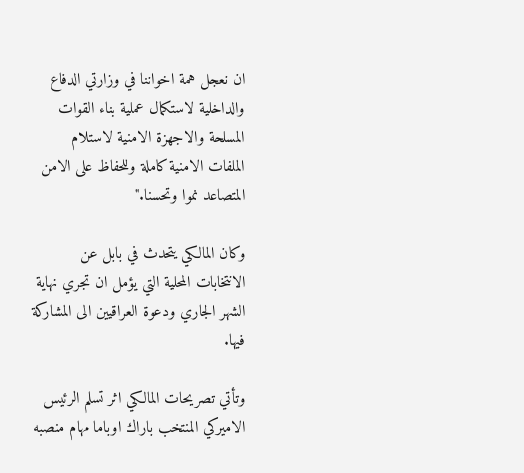ان نعجل همة اخواننا في وزارتي الدفاع والداخلية لاستكمال عملية بناء القوات المسلحة والاجهزة الامنية لاستلام الملفات الامنية كاملة وللحفاظ على الامن المتصاعد نموا وتحسنا."

وكان المالكي يتحدث في بابل عن الانتخابات المحلية التي يؤمل ان تجري نهاية الشهر الجاري ودعوة العراقيين الى المشاركة فيها.

وتأتي تصريحات المالكي اثر تسلم الرئيس الاميركي المنتخب باراك اوباما مهام منصبه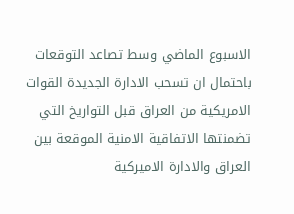الاسبوع الماضي وسط تصاعد التوقعات باحتمال ان تسحب الادارة الجديدة القوات الامريكية من العراق قبل التواريخ التي تضمنتها الاتفاقية الامنية الموقعة بين العراق والادارة الاميركية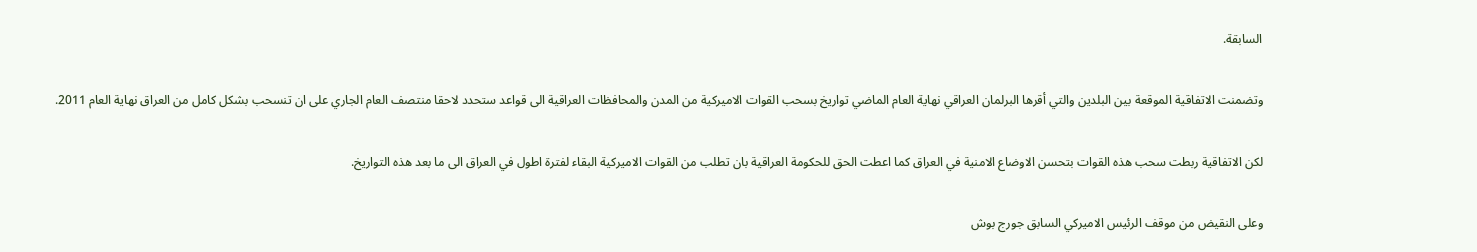السابقة.

وتضمنت الاتفاقية الموقعة بين البلدين والتي أقرها البرلمان العراقي نهاية العام الماضي تواريخ بسحب القوات الاميركية من المدن والمحافظات العراقية الى قواعد ستحدد لاحقا منتصف العام الجاري على ان تنسحب بشكل كامل من العراق نهاية العام 2011.

لكن الاتفاقية ربطت سحب هذه القوات بتحسن الاوضاع الامنية في العراق كما اعطت الحق للحكومة العراقية بان تطلب من القوات الاميركية البقاء لفترة اطول في العراق الى ما بعد هذه التواريخ.

وعلى النقيض من موقف الرئيس الاميركي السابق جورج بوش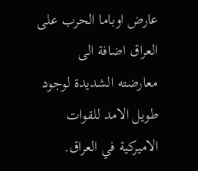عارض اوباما الحرب على العراق اضافة الى معارضته الشديدة لوجود طويل الامد للقوات الاميركية في العراق.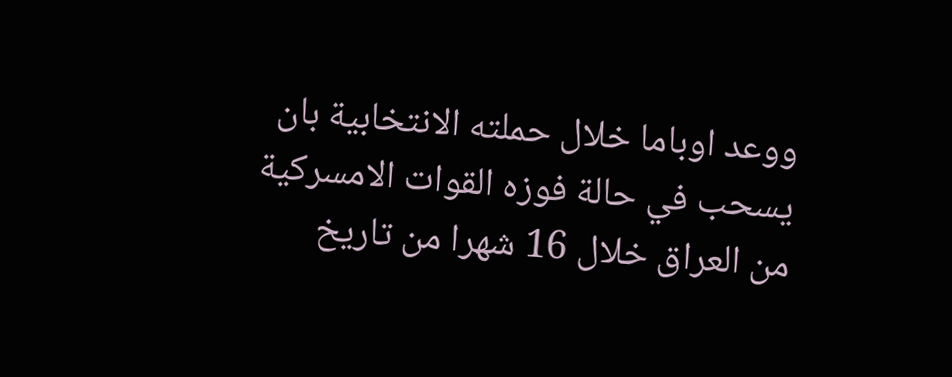ووعد اوباما خلال حملته الانتخابية بان يسحب في حالة فوزه القوات الامسركية من العراق خلال 16 شهرا من تاريخ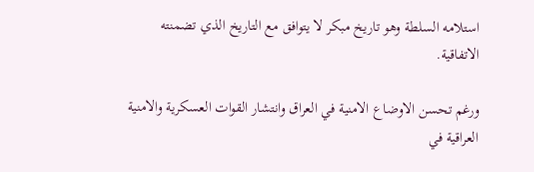استلامه السلطة وهو تاريخ مبكر لا يتوافق مع التاريخ الذي تضمنته الاتفاقية.

ورغم تحسن الاوضاع الامنية في العراق وانتشار القوات العسكرية والامنية العراقية في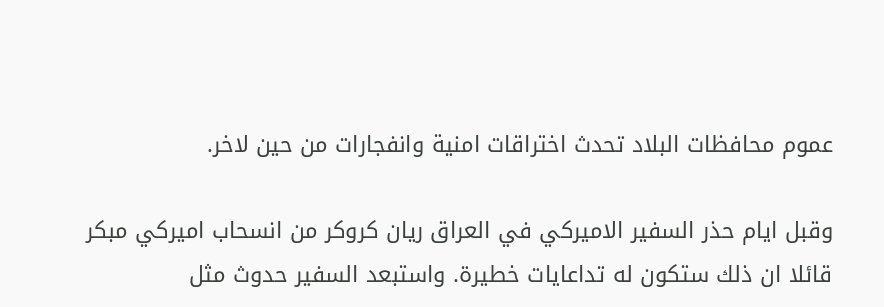عموم محافظات البلاد تحدث اختراقات امنية وانفجارات من حين لاخر.

وقبل ايام حذر السفير الاميركي في العراق ريان كروكر من انسحاب اميركي مبكر قائلا ان ذلك ستكون له تداعايات خطيرة. واستبعد السفير حدوث مثل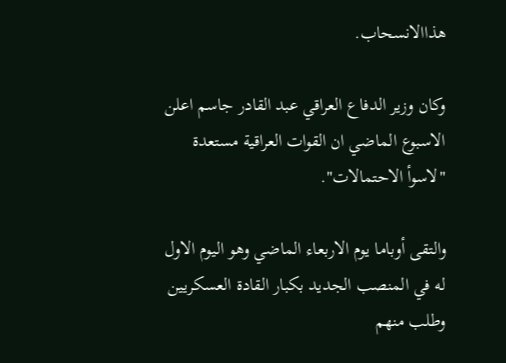هذاالانسحاب.

وكان وزير الدفاع العراقي عبد القادر جاسم اعلن الاسبوع الماضي ان القوات العراقية مستعدة "لاسوأ الاحتمالات".

والتقى أوباما يوم الاربعاء الماضي وهو اليوم الاول له في المنصب الجديد بكبار القادة العسكريين وطلب منهم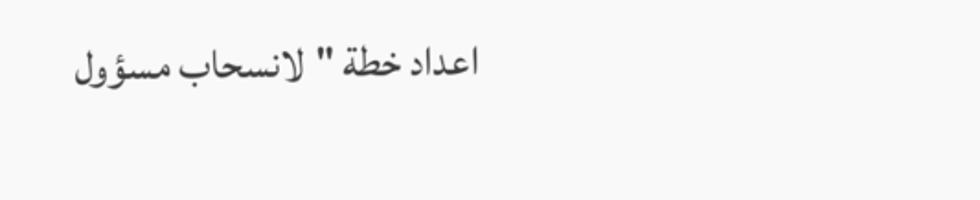اعداد خطة "لانسحاب مسؤول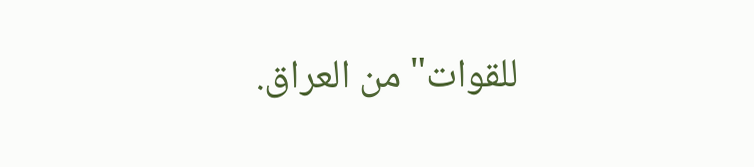للقوات" من العراق.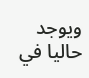ويوجد حاليا في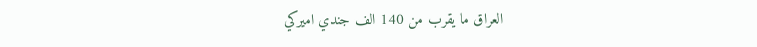العراق ما يقرب من 140 الف جندي اميركي